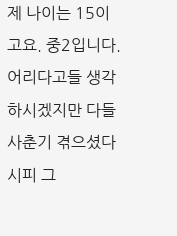제 나이는 15이고요. 중2입니다.어리다고들 생각하시겠지만 다들 사춘기 겪으셨다시피 그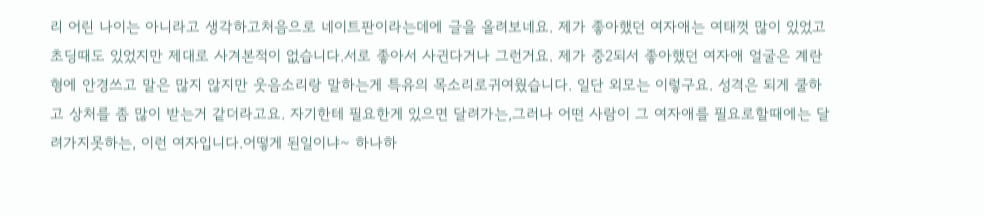리 어린 나이는 아니라고 생각하고처음으로 네이트판이라는데에 글을 올려보네요. 제가 좋아했던 여자애는 여태껏 많이 있었고 초딩때도 있었지만 제대로 사겨본적이 없습니다.서로 좋아서 사귄다거나 그런거요. 제가 중2되서 좋아했던 여자애 얼굴은 계란형에 안경쓰고 말은 많지 않지만 웃음소리랑 말하는게 특유의 목소리로귀여웠습니다. 일단 외모는 이렇구요. 성격은 되게 쿨하고 상처를 좀 많이 받는거 같더라고요. 자기한테 필요한게 있으면 달려가는,그러나 어떤 사람이 그 여자애를 필요로할때에는 달려가지못하는, 이런 여자입니다.어떻게 된일이냐~ 하나하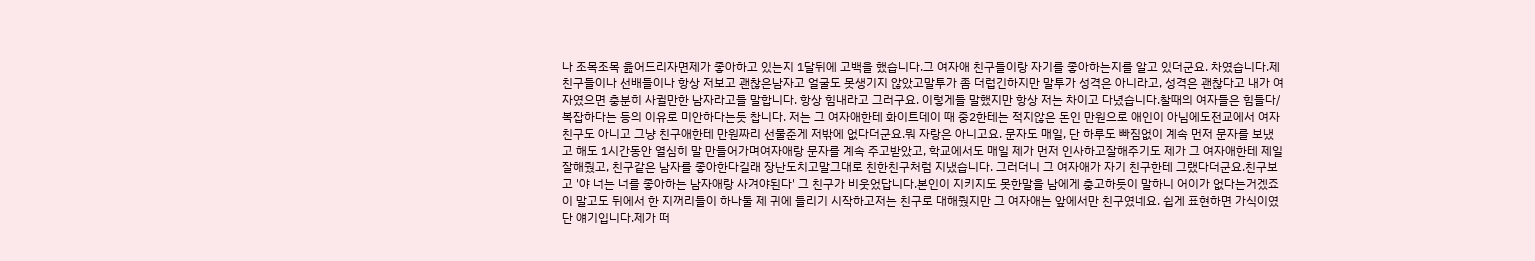나 조목조목 읊어드리자면제가 좋아하고 있는지 1달뒤에 고백을 했습니다.그 여자애 친구들이랑 자기를 좋아하는지를 알고 있더군요. 차였습니다.제 친구들이나 선배들이나 항상 저보고 괜찮은남자고 얼굴도 못생기지 않았고말투가 좀 더럽긴하지만 말투가 성격은 아니라고, 성격은 괜찮다고 내가 여자였으면 충분히 사귈만한 남자라고들 말합니다. 항상 힘내라고 그러구요. 이렇게들 말했지만 항상 저는 차이고 다녔습니다.찰때의 여자들은 힘들다/복잡하다는 등의 이유로 미안하다는듯 찹니다. 저는 그 여자애한테 화이트데이 때 중2한테는 적지않은 돈인 만원으로 애인이 아님에도전교에서 여자친구도 아니고 그냥 친구애한테 만원짜리 선물준게 저밖에 없다더군요.뭐 자랑은 아니고요. 문자도 매일, 단 하루도 빠짐없이 계속 먼저 문자를 보냈고 해도 1시간동안 열심히 말 만들어가며여자애랑 문자를 계속 주고받았고, 학교에서도 매일 제가 먼저 인사하고잘해주기도 제가 그 여자애한테 제일 잘해줬고, 친구같은 남자를 좋아한다길래 장난도치고말그대로 친한친구처럼 지냈습니다. 그러더니 그 여자애가 자기 친구한테 그랬다더군요.친구보고 '야 너는 너를 좋아하는 남자애랑 사겨야된다' 그 친구가 비웃었답니다.본인이 지키지도 못한말을 남에게 충고하듯이 말하니 어이가 없다는거겠죠 이 말고도 뒤에서 한 지꺼리들이 하나둘 제 귀에 들리기 시작하고저는 친구로 대해줬지만 그 여자애는 앞에서만 친구였네요. 쉽게 표현하면 가식이였단 얘기입니다.제가 떠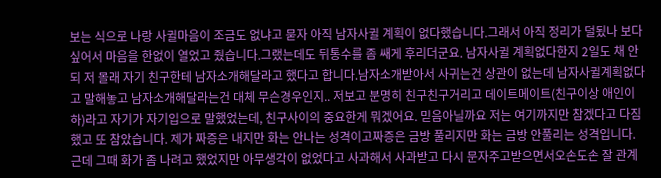보는 식으로 나랑 사귈마음이 조금도 없냐고 묻자 아직 남자사귈 계획이 없다했습니다.그래서 아직 정리가 덜됬나 보다 싶어서 마음을 한없이 열었고 줬습니다.그랬는데도 뒤통수를 좀 쌔게 후리더군요. 남자사귈 계획없다한지 2일도 채 안되 저 몰래 자기 친구한테 남자소개해달라고 했다고 합니다.남자소개받아서 사귀는건 상관이 없는데 남자사귈계획없다고 말해놓고 남자소개해달라는건 대체 무슨경우인지.. 저보고 분명히 친구친구거리고 데이트메이트(친구이상 애인이하)라고 자기가 자기입으로 말했었는데, 친구사이의 중요한게 뭐겠어요. 믿음아닐까요 저는 여기까지만 참겠다고 다짐했고 또 참았습니다. 제가 짜증은 내지만 화는 안나는 성격이고짜증은 금방 풀리지만 화는 금방 안풀리는 성격입니다. 근데 그때 화가 좀 나려고 했었지만 아무생각이 없었다고 사과해서 사과받고 다시 문자주고받으면서오손도손 잘 관계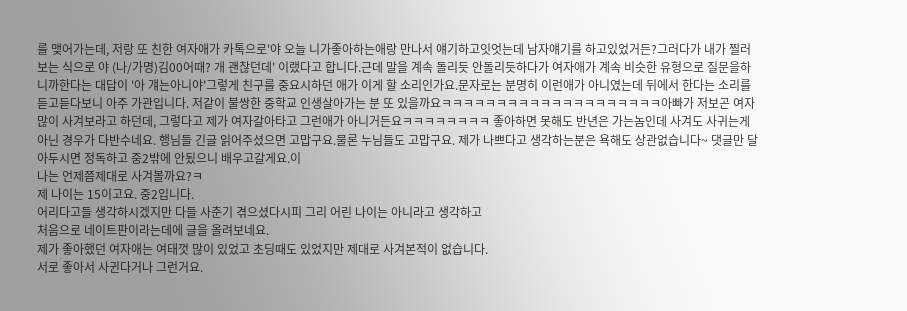를 맺어가는데, 저랑 또 친한 여자애가 카톡으로'야 오늘 니가좋아하는애랑 만나서 얘기하고잇엇는데 남자얘기를 하고있었거든?그러다가 내가 찔러보는 식으로 야 (나/가명)김00어때? 개 괜찮던데' 이랬다고 합니다.근데 말을 계속 돌리듯 안돌리듯하다가 여자애가 계속 비슷한 유형으로 질문을하니까한다는 대답이 '아 걔는아니야'그렇게 친구를 중요시하던 애가 이게 할 소리인가요.문자로는 분명히 이런애가 아니였는데 뒤에서 한다는 소리를 듣고듣다보니 아주 가관입니다. 저같이 불쌍한 중학교 인생살아가는 분 또 있을까요ㅋㅋㅋㅋㅋㅋㅋㅋㅋㅋㅋㅋㅋㅋㅋㅋㅋㅋㅋㅋ아빠가 저보곤 여자많이 사겨보라고 하던데, 그렇다고 제가 여자갈아타고 그런애가 아니거든요ㅋㅋㅋㅋㅋㅋㅋㅋ 좋아하면 못해도 반년은 가는놈인데 사겨도 사귀는게 아닌 경우가 다반수네요. 행님들 긴글 읽어주셨으면 고맙구요.물론 누님들도 고맙구요. 제가 나쁘다고 생각하는분은 욕해도 상관없습니다~ 댓글만 달아두시면 정독하고 중2밖에 안됬으니 배우고갈게요.이
나는 언제쯤제대로 사겨볼까요?ㅋ
제 나이는 15이고요. 중2입니다.
어리다고들 생각하시겠지만 다들 사춘기 겪으셨다시피 그리 어린 나이는 아니라고 생각하고
처음으로 네이트판이라는데에 글을 올려보네요.
제가 좋아했던 여자애는 여태껏 많이 있었고 초딩때도 있었지만 제대로 사겨본적이 없습니다.
서로 좋아서 사귄다거나 그런거요.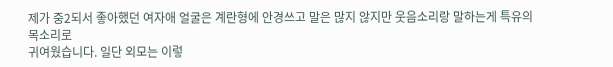제가 중2되서 좋아했던 여자애 얼굴은 계란형에 안경쓰고 말은 많지 않지만 웃음소리랑 말하는게 특유의 목소리로
귀여웠습니다. 일단 외모는 이렇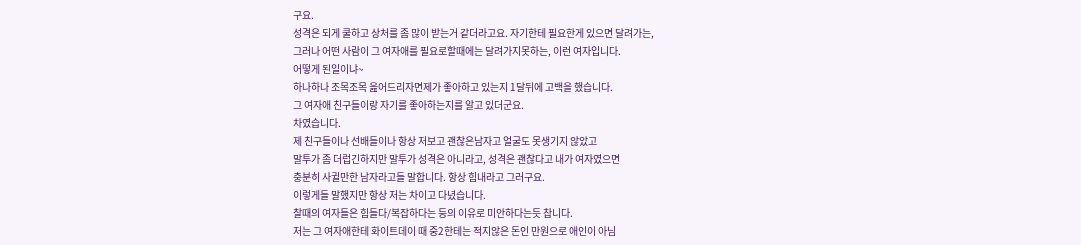구요.
성격은 되게 쿨하고 상처를 좀 많이 받는거 같더라고요. 자기한테 필요한게 있으면 달려가는,
그러나 어떤 사람이 그 여자애를 필요로할때에는 달려가지못하는, 이런 여자입니다.
어떻게 된일이냐~
하나하나 조목조목 읊어드리자면제가 좋아하고 있는지 1달뒤에 고백을 했습니다.
그 여자애 친구들이랑 자기를 좋아하는지를 알고 있더군요.
차였습니다.
제 친구들이나 선배들이나 항상 저보고 괜찮은남자고 얼굴도 못생기지 않았고
말투가 좀 더럽긴하지만 말투가 성격은 아니라고, 성격은 괜찮다고 내가 여자였으면
충분히 사귈만한 남자라고들 말합니다. 항상 힘내라고 그러구요.
이렇게들 말했지만 항상 저는 차이고 다녔습니다.
찰때의 여자들은 힘들다/복잡하다는 등의 이유로 미안하다는듯 찹니다.
저는 그 여자애한테 화이트데이 때 중2한테는 적지않은 돈인 만원으로 애인이 아님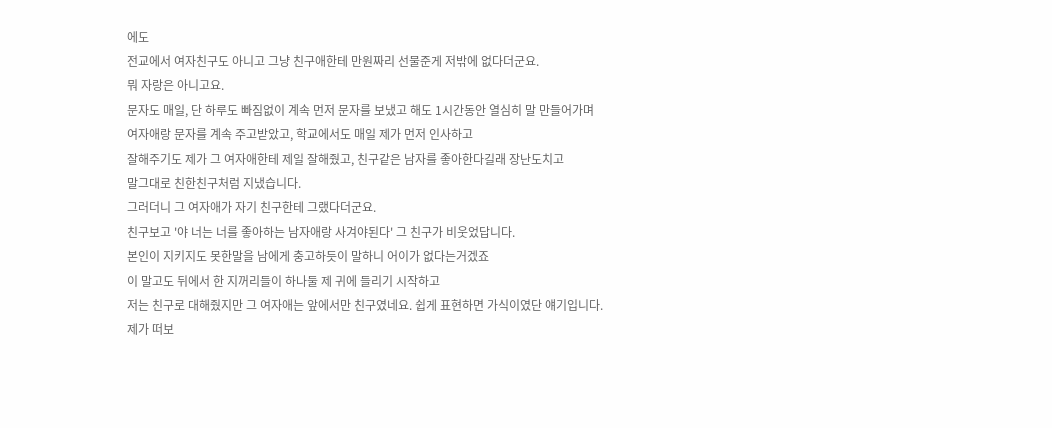에도
전교에서 여자친구도 아니고 그냥 친구애한테 만원짜리 선물준게 저밖에 없다더군요.
뭐 자랑은 아니고요.
문자도 매일, 단 하루도 빠짐없이 계속 먼저 문자를 보냈고 해도 1시간동안 열심히 말 만들어가며
여자애랑 문자를 계속 주고받았고, 학교에서도 매일 제가 먼저 인사하고
잘해주기도 제가 그 여자애한테 제일 잘해줬고, 친구같은 남자를 좋아한다길래 장난도치고
말그대로 친한친구처럼 지냈습니다.
그러더니 그 여자애가 자기 친구한테 그랬다더군요.
친구보고 '야 너는 너를 좋아하는 남자애랑 사겨야된다' 그 친구가 비웃었답니다.
본인이 지키지도 못한말을 남에게 충고하듯이 말하니 어이가 없다는거겠죠
이 말고도 뒤에서 한 지꺼리들이 하나둘 제 귀에 들리기 시작하고
저는 친구로 대해줬지만 그 여자애는 앞에서만 친구였네요. 쉽게 표현하면 가식이였단 얘기입니다.
제가 떠보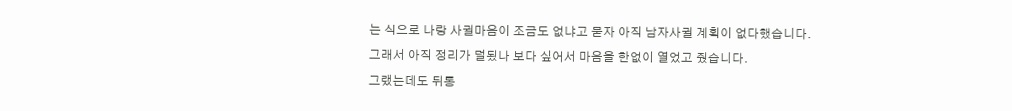는 식으로 나랑 사귈마음이 조금도 없냐고 묻자 아직 남자사귈 계획이 없다했습니다.
그래서 아직 정리가 덜됬나 보다 싶어서 마음을 한없이 열었고 줬습니다.
그랬는데도 뒤통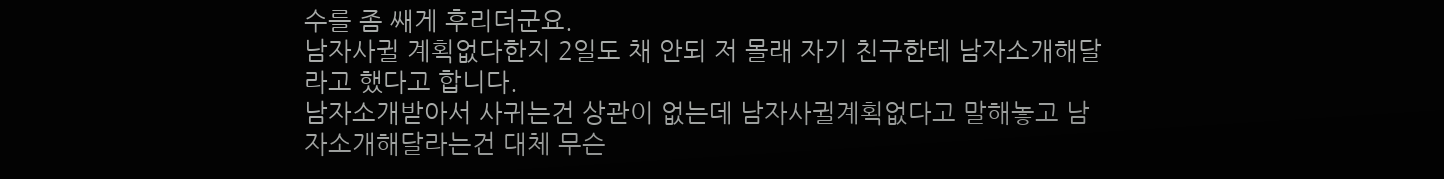수를 좀 쌔게 후리더군요.
남자사귈 계획없다한지 2일도 채 안되 저 몰래 자기 친구한테 남자소개해달라고 했다고 합니다.
남자소개받아서 사귀는건 상관이 없는데 남자사귈계획없다고 말해놓고 남자소개해달라는건 대체 무슨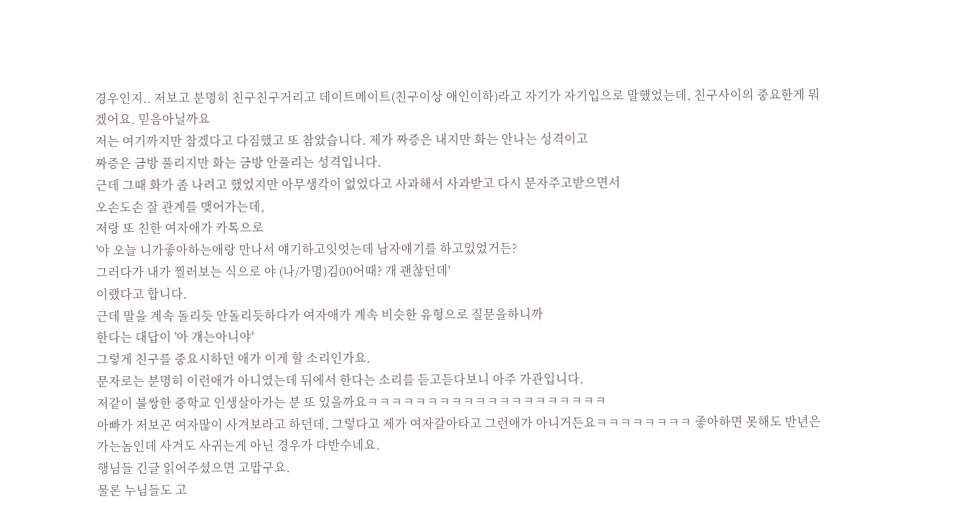경우인지.. 저보고 분명히 친구친구거리고 데이트메이트(친구이상 애인이하)라고 자기가 자기입으로 말했었는데, 친구사이의 중요한게 뭐겠어요. 믿음아닐까요
저는 여기까지만 참겠다고 다짐했고 또 참았습니다. 제가 짜증은 내지만 화는 안나는 성격이고
짜증은 금방 풀리지만 화는 금방 안풀리는 성격입니다.
근데 그때 화가 좀 나려고 했었지만 아무생각이 없었다고 사과해서 사과받고 다시 문자주고받으면서
오손도손 잘 관계를 맺어가는데,
저랑 또 친한 여자애가 카톡으로
'야 오늘 니가좋아하는애랑 만나서 얘기하고잇엇는데 남자얘기를 하고있었거든?
그러다가 내가 찔러보는 식으로 야 (나/가명)김00어때? 개 괜찮던데'
이랬다고 합니다.
근데 말을 계속 돌리듯 안돌리듯하다가 여자애가 계속 비슷한 유형으로 질문을하니까
한다는 대답이 '아 걔는아니야'
그렇게 친구를 중요시하던 애가 이게 할 소리인가요.
문자로는 분명히 이런애가 아니였는데 뒤에서 한다는 소리를 듣고듣다보니 아주 가관입니다.
저같이 불쌍한 중학교 인생살아가는 분 또 있을까요ㅋㅋㅋㅋㅋㅋㅋㅋㅋㅋㅋㅋㅋㅋㅋㅋㅋㅋㅋㅋ
아빠가 저보곤 여자많이 사겨보라고 하던데, 그렇다고 제가 여자갈아타고 그런애가 아니거든요ㅋㅋㅋㅋㅋㅋㅋㅋ 좋아하면 못해도 반년은 가는놈인데 사겨도 사귀는게 아닌 경우가 다반수네요.
행님들 긴글 읽어주셨으면 고맙구요.
물론 누님들도 고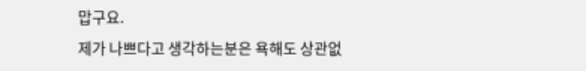맙구요.
제가 나쁘다고 생각하는분은 욕해도 상관없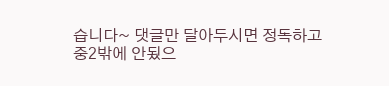습니다~ 댓글만 달아두시면 정독하고
중2밖에 안됬으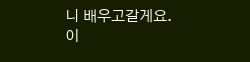니 배우고갈게요.
이